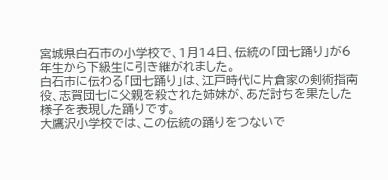宮城県白石市の小学校で、1月14日、伝統の「団七踊り」が6年生から下級生に引き継がれました。
白石市に伝わる「団七踊り」は、江戸時代に片倉家の剣術指南役、志賀団七に父親を殺された姉妹が、あだ討ちを果たした様子を表現した踊りです。
大鷹沢小学校では、この伝統の踊りをつないで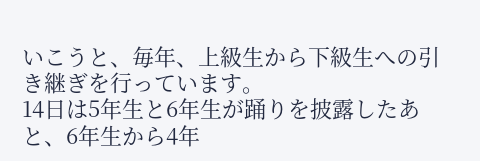いこうと、毎年、上級生から下級生への引き継ぎを行っています。
14日は5年生と6年生が踊りを披露したあと、6年生から4年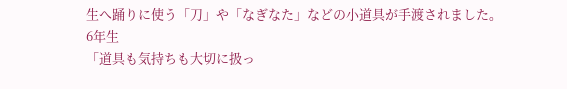生へ踊りに使う「刀」や「なぎなた」などの小道具が手渡されました。
6年生
「道具も気持ちも大切に扱っ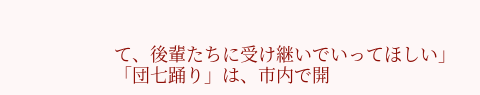て、後輩たちに受け継いでいってほしい」
「団七踊り」は、市内で開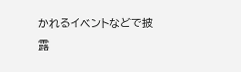かれるイベントなどで披露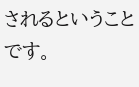されるということです。